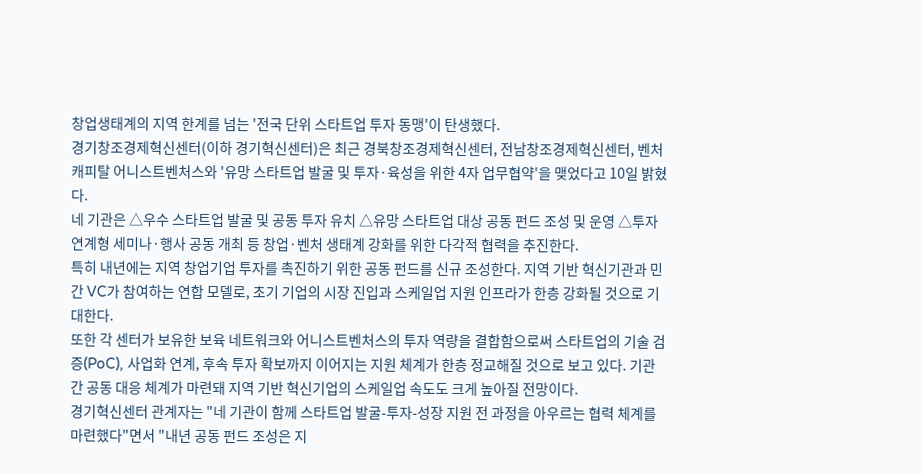창업생태계의 지역 한계를 넘는 '전국 단위 스타트업 투자 동맹'이 탄생했다.
경기창조경제혁신센터(이하 경기혁신센터)은 최근 경북창조경제혁신센터, 전남창조경제혁신센터, 벤처캐피탈 어니스트벤처스와 '유망 스타트업 발굴 및 투자·육성을 위한 4자 업무협약'을 맺었다고 10일 밝혔다.
네 기관은 △우수 스타트업 발굴 및 공동 투자 유치 △유망 스타트업 대상 공동 펀드 조성 및 운영 △투자 연계형 세미나·행사 공동 개최 등 창업·벤처 생태계 강화를 위한 다각적 협력을 추진한다.
특히 내년에는 지역 창업기업 투자를 촉진하기 위한 공동 펀드를 신규 조성한다. 지역 기반 혁신기관과 민간 VC가 참여하는 연합 모델로, 초기 기업의 시장 진입과 스케일업 지원 인프라가 한층 강화될 것으로 기대한다.
또한 각 센터가 보유한 보육 네트워크와 어니스트벤처스의 투자 역량을 결합함으로써 스타트업의 기술 검증(PoC), 사업화 연계, 후속 투자 확보까지 이어지는 지원 체계가 한층 정교해질 것으로 보고 있다. 기관 간 공동 대응 체계가 마련돼 지역 기반 혁신기업의 스케일업 속도도 크게 높아질 전망이다.
경기혁신센터 관계자는 "네 기관이 함께 스타트업 발굴-투자-성장 지원 전 과정을 아우르는 협력 체계를 마련했다"면서 "내년 공동 펀드 조성은 지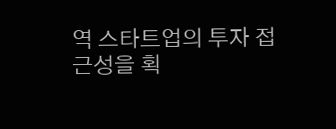역 스타트업의 투자 접근성을 획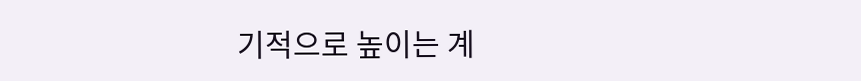기적으로 높이는 계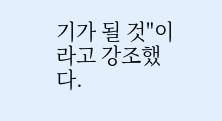기가 될 것"이라고 강조했다.